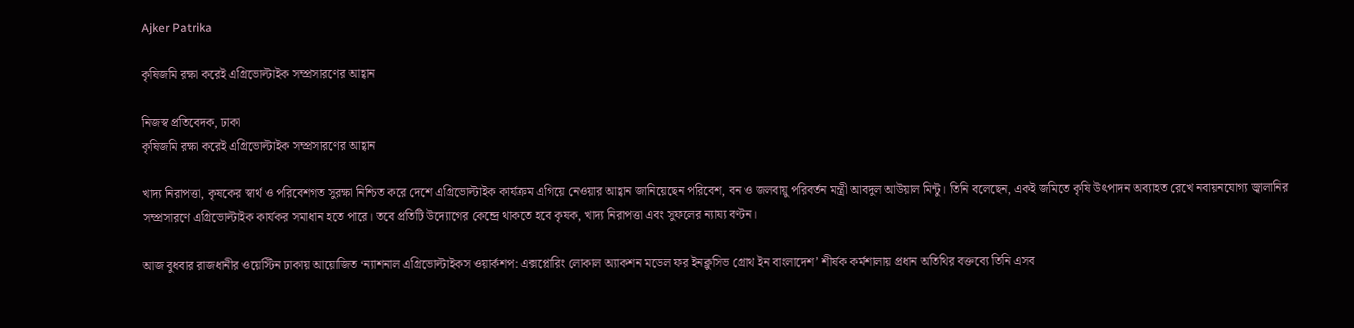Ajker Patrika

কৃষিজমি রক্ষা করেই এগ্রিভোল্টাইক সম্প্রসারণের আহ্বান

নিজস্ব প্রতিবেদক, ঢাকা
কৃষিজমি রক্ষা করেই এগ্রিভোল্টাইক সম্প্রসারণের আহ্বান

খাদ্য নিরাপত্তা, কৃষকের স্বার্থ ও পরিবেশগত সুরক্ষা নিশ্চিত করে দেশে এগ্রিভোল্টাইক কার্যক্রম এগিয়ে নেওয়ার আহ্বান জানিয়েছেন পরিবেশ, বন ও জলবায়ু পরিবর্তন মন্ত্রী আবদুল আউয়াল মিন্টু। তিনি বলেছেন, একই জমিতে কৃষি উৎপাদন অব্যাহত রেখে নবায়নযোগ্য জ্বালানির সম্প্রসারণে এগ্রিভোল্টাইক কার্যকর সমাধান হতে পারে। তবে প্রতিটি উদ্যোগের কেন্দ্রে থাকতে হবে কৃষক, খাদ্য নিরাপত্তা এবং সুফলের ন্যায্য বণ্টন।

আজ বুধবার রাজধানীর ওয়েস্টিন ঢাকায় আয়োজিত ‘ন্যাশনাল এগ্রিভোল্টাইকস ওয়ার্কশপ: এক্সপ্লোরিং লোকাল অ্যাকশন মডেল ফর ইনক্লুসিভ গ্রোথ ইন বাংলাদেশ’ শীর্ষক কর্মশালায় প্রধান অতিথির বক্তব্যে তিনি এসব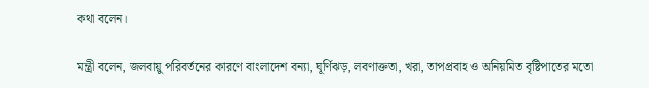কথা বলেন।

মন্ত্রী বলেন, জলবায়ু পরিবর্তনের কারণে বাংলাদেশ বন্যা, ঘূর্ণিঝড়, লবণাক্ততা, খরা, তাপপ্রবাহ ও অনিয়মিত বৃষ্টিপাতের মতো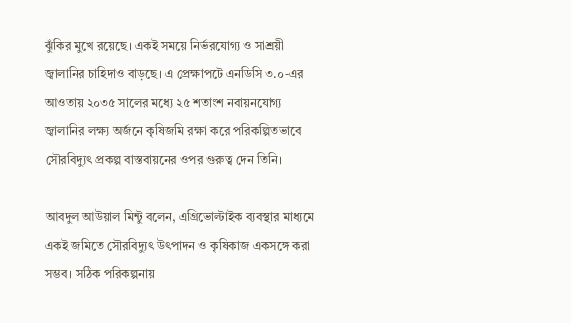ঝুঁকির মুখে রয়েছে। একই সময়ে নির্ভরযোগ্য ও সাশ্রয়ী জ্বালানির চাহিদাও বাড়ছে। এ প্রেক্ষাপটে এনডিসি ৩.০-এর আওতায় ২০৩৫ সালের মধ্যে ২৫ শতাংশ নবায়নযোগ্য জ্বালানির লক্ষ্য অর্জনে কৃষিজমি রক্ষা করে পরিকল্পিতভাবে সৌরবিদ্যুৎ প্রকল্প বাস্তবায়নের ওপর গুরুত্ব দেন তিনি।

আবদুল আউয়াল মিন্টু বলেন, এগ্রিভোল্টাইক ব্যবস্থার মাধ্যমে একই জমিতে সৌরবিদ্যুৎ উৎপাদন ও কৃষিকাজ একসঙ্গে করা সম্ভব। সঠিক পরিকল্পনায়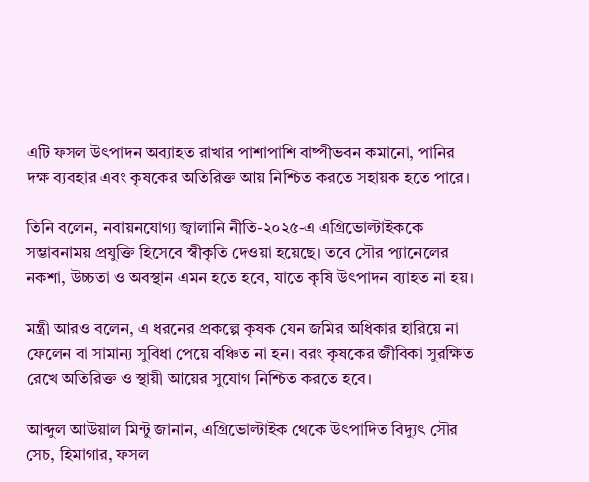এটি ফসল উৎপাদন অব্যাহত রাখার পাশাপাশি বাষ্পীভবন কমানো, পানির দক্ষ ব্যবহার এবং কৃষকের অতিরিক্ত আয় নিশ্চিত করতে সহায়ক হতে পারে।

তিনি বলেন, নবায়নযোগ্য জ্বালানি নীতি-২০২৫-এ এগ্রিভোল্টাইককে সম্ভাবনাময় প্রযুক্তি হিসেবে স্বীকৃতি দেওয়া হয়েছে। তবে সৌর প্যানেলের নকশা, উচ্চতা ও অবস্থান এমন হতে হবে, যাতে কৃষি উৎপাদন ব্যাহত না হয়।

মন্ত্রী আরও বলেন, এ ধরনের প্রকল্পে কৃষক যেন জমির অধিকার হারিয়ে না ফেলেন বা সামান্য সুবিধা পেয়ে বঞ্চিত না হন। বরং কৃষকের জীবিকা সুরক্ষিত রেখে অতিরিক্ত ও স্থায়ী আয়ের সুযোগ নিশ্চিত করতে হবে।

আব্দুল আউয়াল মিন্টু জানান, এগ্রিভোল্টাইক থেকে উৎপাদিত বিদ্যুৎ সৌর সেচ, হিমাগার, ফসল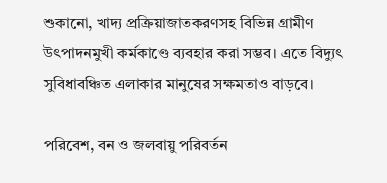শুকানো, খাদ্য প্রক্রিয়াজাতকরণসহ বিভিন্ন গ্রামীণ উৎপাদনমুখী কর্মকাণ্ডে ব্যবহার করা সম্ভব। এতে বিদ্যুৎ সুবিধাবঞ্চিত এলাকার মানুষের সক্ষমতাও বাড়বে।

পরিবেশ, বন ও জলবায়ু পরিবর্তন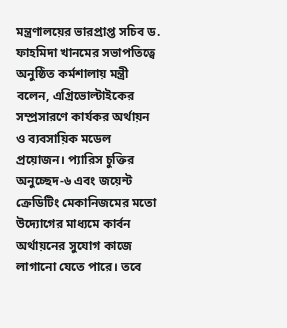মন্ত্রণালয়ের ভারপ্রাপ্ত সচিব ড. ফাহমিদা খানমের সভাপতিত্বে অনুষ্ঠিত কর্মশালায় মন্ত্রী বলেন, এগ্রিভোল্টাইকের সম্প্রসারণে কার্যকর অর্থায়ন ও ব্যবসায়িক মডেল প্রয়োজন। প্যারিস চুক্তির অনুচ্ছেদ-৬ এবং জয়েন্ট ক্রেডিটিং মেকানিজমের মতো উদ্যোগের মাধ্যমে কার্বন অর্থায়নের সুযোগ কাজে লাগানো যেতে পারে। তবে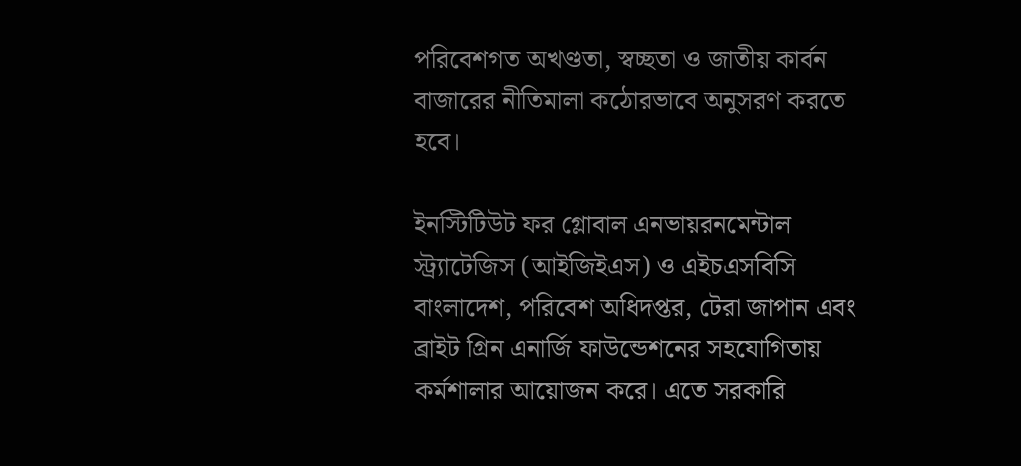পরিবেশগত অখণ্ডতা, স্বচ্ছতা ও জাতীয় কার্বন বাজারের নীতিমালা কঠোরভাবে অনুসরণ করতে হবে।

ইনস্টিটিউট ফর গ্লোবাল এনভায়রনমেন্টাল স্ট্র্যাটেজিস (আইজিইএস) ও এইচএসবিসি বাংলাদেশ, পরিবেশ অধিদপ্তর, টেরা জাপান এবং ব্রাইট গ্রিন এনার্জি ফাউন্ডেশনের সহযোগিতায় কর্মশালার আয়োজন করে। এতে সরকারি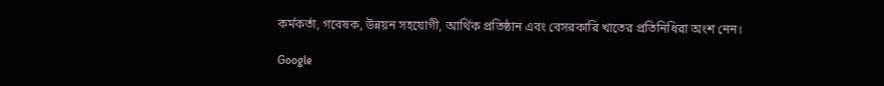কর্মকর্তা, গবেষক, উন্নয়ন সহযোগী, আর্থিক প্রতিষ্ঠান এবং বেসরকারি খাতের প্রতিনিধিরা অংশ নেন।

Google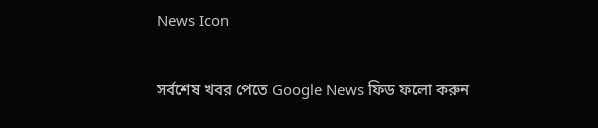News Icon

সর্বশেষ খবর পেতে Google News ফিড ফলো করুন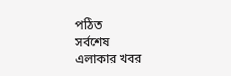পঠিত
সর্বশেষ
এলাকার খবর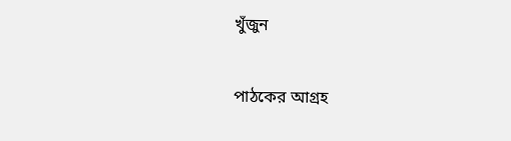খুঁজুন

পাঠকের আগ্রহ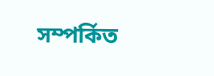সম্পর্কিত